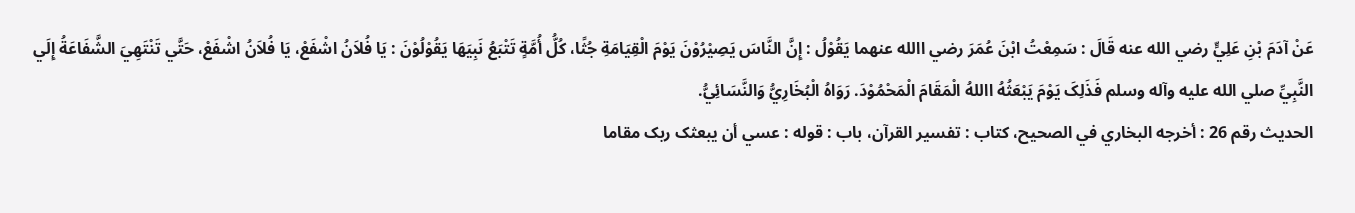عَنْ آدَمَ بْنِ عَلِيٍّ رضي الله عنه قَالَ : سَمِعْتُ ابْنَ عُمَرَ رضي االله عنهما يَقُوْلُ : إِنَّ النَّاسَ يَصِيْرُوْنَ يَوْمَ الْقِيَامَةِ جُثًا، کُلُّ أُمَّةٍ تَتْبَعُ نَبِيَهَا يَقُوْلُوْنَ : يَا فُلاَنُ اشْفَعْ، يَا فُلاَنُ اشْفَعْ، حَتَّي تَنْتَهِيَ الشَّفَاعَةُ إِلَي النَّبِيِّ صلي الله عليه وآله وسلم فَذَلِکَ يَوْمَ يَبْعَثُهُ االلهُ الْمَقَامَ الْمَحْمُوْدَ. رَوَاهُ الْبُخَارِيُّ وَالنَّسَائِيُّ.
الحديث رقم 26 : أخرجه البخاري في الصحيح، کتاب : تفسير القرآن، باب : قوله : عسي أن يبعثک ربک مقاما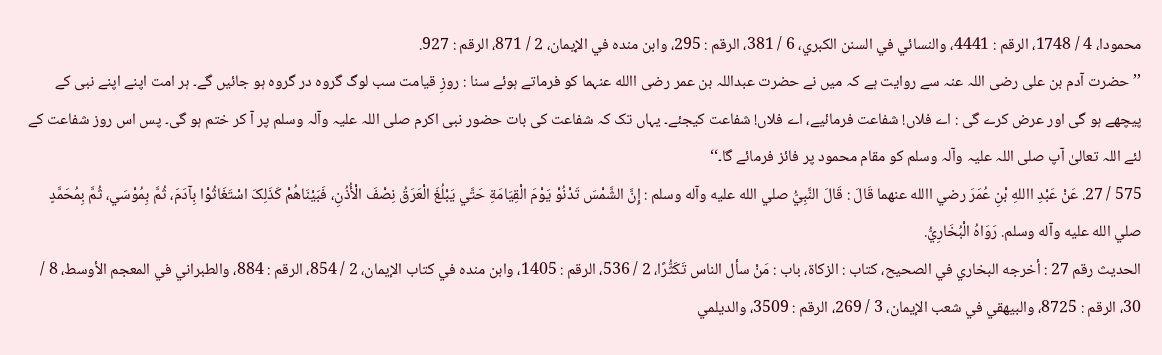محمودا، 4 / 1748، الرقم : 4441، والنسائي في السنن الکبري، 6 / 381، الرقم : 295، وابن منده في الإيمان، 2 / 871، الرقم : 927.
’’حضرت آدم بن علی رضی اللہ عنہ سے روایت ہے کہ میں نے حضرت عبداللہ بن عمر رضی االله عنہما کو فرماتے ہوئے سنا : روزِ قیامت سب لوگ گروہ در گروہ ہو جائیں گے۔ ہر امت اپنے اپنے نبی کے پیچھے ہو گی اور عرض کرے گی : اے فلاں! شفاعت فرمائیے، اے فلاں! شفاعت کیجئے۔ یہاں تک کہ شفاعت کی بات حضور نبی اکرم صلی اللہ علیہ وآلہ وسلم پر آ کر ختم ہو گی۔ پس اس روز شفاعت کے لئے اللہ تعالیٰ آپ صلی اللہ علیہ وآلہ وسلم کو مقام محمود پر فائز فرمائے گا۔‘‘
575 / 27. عَنْ عَبْدِ االلهِ بْنِ عُمَرَ رضي االله عنهما قَالَ : قَالَ النَّبِيُّ صلي الله عليه وآله وسلم : إِنَّ الشَّمْسَ تَدْنُوْ يَوْمَ الْقِيَامَةِ حَتَّي يَبْلُغَ الْعَرَقُ نِصْفَ الْأُذُنِ، فَبَيْنَاهُمْ کَذَلِکَ اسْتَغَاثُوْا بِآدَمَ، ثُمَّ بِمُوْسَي، ثُمَّ بِمُحَمَّدٍ صلي الله عليه وآله وسلم. رَوَاهُ الْبُخَارِيُّ.
الحديث رقم 27 : أخرجه البخاري في الصحيح، کتاب : الزکاة، باب : مَنْ سأل الناس تَکَثُّرًا، 2 / 536، الرقم : 1405، وابن منده في کتاب الإيمان، 2 / 854، الرقم : 884، والطبراني في المعجم الأوسط، 8 / 30، الرقم : 8725، والبيهقي في شعب الإيمان، 3 / 269، الرقم : 3509، والديلمي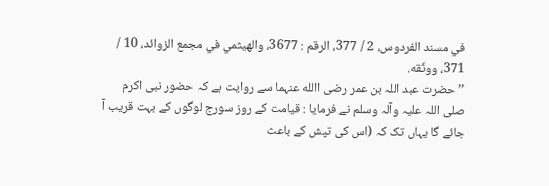في مسند الفردوس، 2 / 377، الرقم : 3677، والهيثمي في مجمع الزوائد، 10 / 371، ووثّقه.
’’حضرت عبد اللہ بن عمر رضی االله عنہما سے روایت ہے کہ حضور نبی اکرم صلی اللہ علیہ وآلہ وسلم نے فرمایا : قیامت کے روز سورج لوگوں کے بہت قریب آ جائے گا یہاں تک کہ (اس کی تپش کے باعث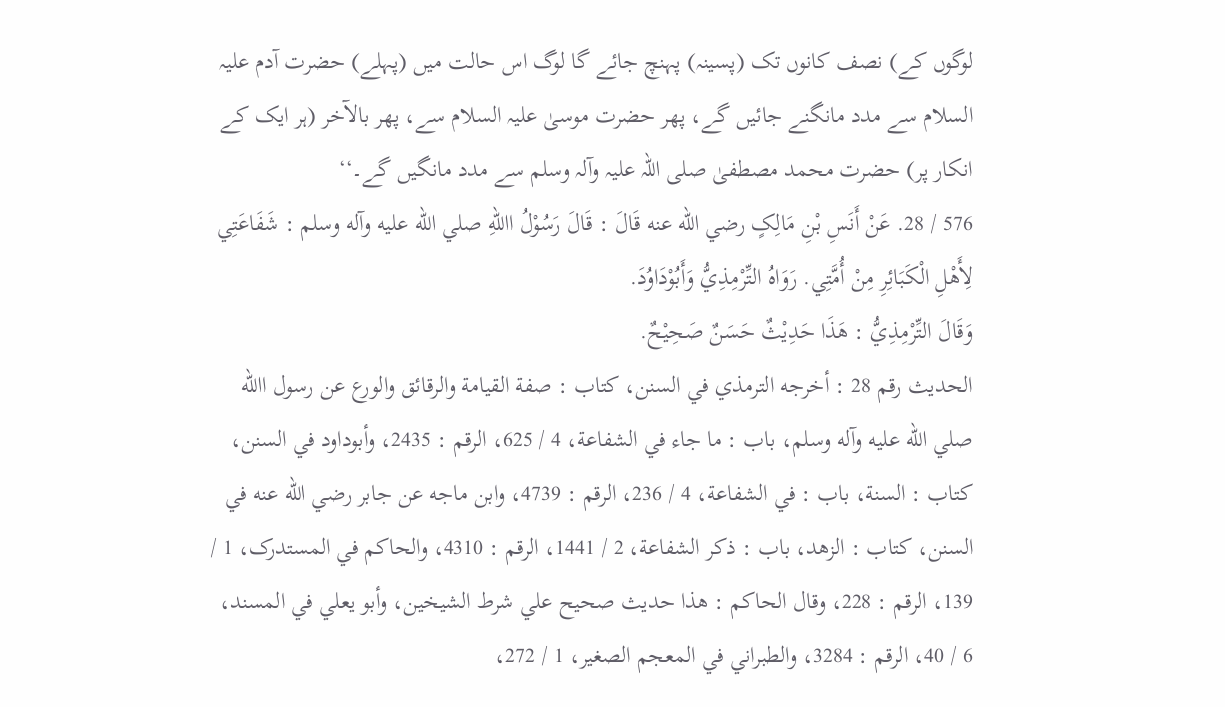لوگوں کے) نصف کانوں تک (پسینہ) پہنچ جائے گا لوگ اس حالت میں (پہلے) حضرت آدم علیہ السلام سے مدد مانگنے جائیں گے، پھر حضرت موسیٰ علیہ السلام سے، پھر بالآخر (ہر ایک کے انکار پر) حضرت محمد مصطفیٰ صلی اللہ علیہ وآلہ وسلم سے مدد مانگیں گے۔‘‘
576 / 28. عَنْ أَنَسِ بْنِ مَالِکٍ رضي الله عنه قَالَ : قَالَ رَسُوْلُ االلهِ صلي الله عليه وآله وسلم : شَفَاعَتِي لِأَهْلِ الْکَبَائِرِ مِنْ أُمَّتِي. رَوَاهُ التِّرْمِذِيُّ وَأَبُوْدَاوُدَ.
وَقَالَ التِّرْمِذِيُّ : هَذَا حَدِيْثٌ حَسَنٌ صَحِيْحٌ.
الحديث رقم 28 : أخرجه الترمذي في السنن، کتاب : صفة القيامة والرقائق والورع عن رسول االله صلي الله عليه وآله وسلم، باب : ما جاء في الشفاعة، 4 / 625، الرقم : 2435، وأبوداود في السنن، کتاب : السنة، باب : في الشفاعة، 4 / 236، الرقم : 4739، وابن ماجه عن جابر رضي الله عنه في السنن، کتاب : الزهد، باب : ذکر الشفاعة، 2 / 1441، الرقم : 4310، والحاکم في المستدرک، 1 / 139، الرقم : 228، وقال الحاکم : هذا حديث صحيح علي شرط الشيخين، وأبو يعلي في المسند، 6 / 40، الرقم : 3284، والطبراني في المعجم الصغير، 1 / 272،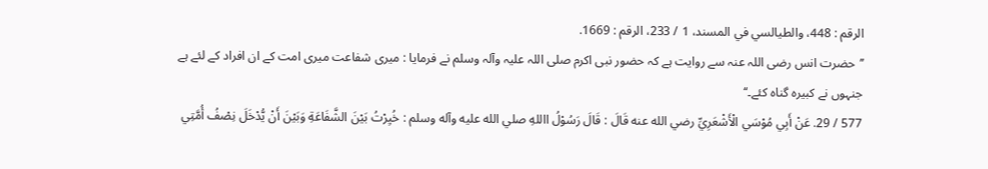الرقم : 448، والطيالسي في المسند، 1 / 233، الرقم : 1669.
’’حضرت انس رضی اللہ عنہ سے روایت ہے کہ حضور نبی اکرم صلی اللہ علیہ وآلہ وسلم نے فرمایا : میری شفاعت میری امت کے ان افراد کے لئے ہے جنہوں نے کبیرہ گناہ کئے۔‘‘
577 / 29. عَنْ أَبِي مُوْسَي الْأَشْعَرِيِّ رضي الله عنه قَالَ : قَالَ رَسُوْلُ االلهِ صلي الله عليه وآله وسلم : خُيِرْتُ بَيْنَ الشَّفَاعَةِ وَبَيْنَ أَنْ يُّدْخَلَ نِصْفُ أُمَّتِي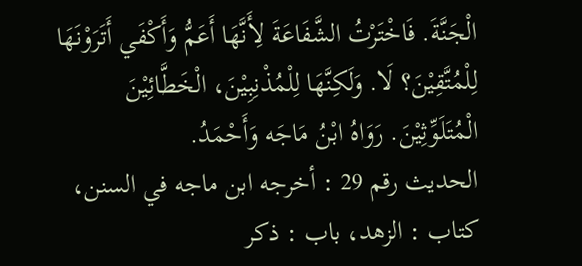الْجَنَّةَ. فَاخْتَرْتُ الشَّفَاعَةَ لِأَنَّهَا أَعَمُّ وَأَکْفَي أَتَرَوْنَهَا لِلْمُتَّقِيْنَ؟ لَا. وَلَکِنَّهَا لِلْمُذْنِبِيْنَ، الْخَطَّائِيْنَ الْمُتَلَوِّثِيْنَ. رَوَاهُ ابْنُ مَاجَه وَأَحْمَدُ.
الحديث رقم 29 : أخرجه ابن ماجه في السنن، کتاب : الزهد، باب : ذکر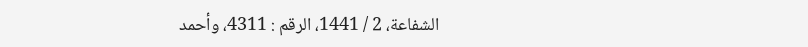الشفاعة، 2 / 1441، الرقم : 4311، وأحمد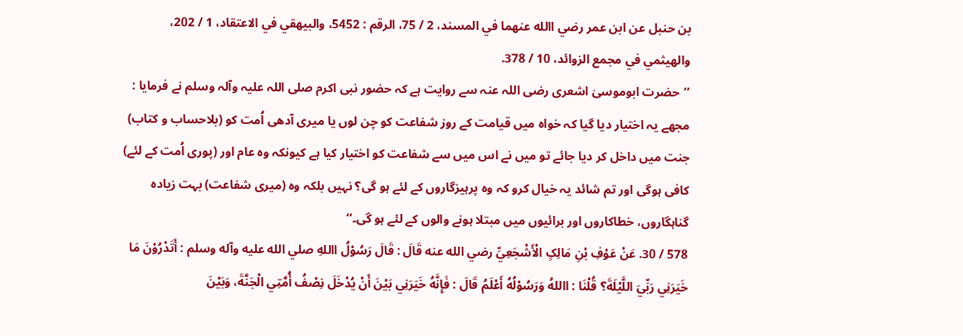بن حنبل عن ابن عمر رضي االله عنهما في المسند، 2 / 75، الرقم : 5452، والبيهقي في الاعتقاد، 1 / 202، والهيثمي في مجمع الزوائد، 10 / 378.
’’حضرت ابوموسیٰ اشعری رضی اللہ عنہ سے روایت ہے کہ حضور نبی اکرم صلی اللہ علیہ وآلہ وسلم نے فرمایا : مجھے یہ اختیار دیا گیا کہ خواہ میں قیامت کے روز شفاعت کو چن لوں یا میری آدھی اُمت کو (بلاحساب و کتاب) جنت میں داخل کر دیا جائے تو میں نے اس میں سے شفاعت کو اختیار کیا ہے کیونکہ وہ عام اور (پوری اُمت کے لئے) کافی ہوگی اور تم شائد یہ خیال کرو کہ وہ پرہیزگاروں کے لئے ہو گی؟ نہیں بلکہ وہ (میری شفاعت) بہت زیادہ گناہگاروں، خطاکاروں اور برائیوں میں مبتلا ہونے والوں کے لئے ہو گی۔‘‘
578 / 30. عَنْ عَوْفِ بْنِ مَالِکٍ الْأَشْجَعِيِّ رضي الله عنه قَالَ : قَالَ رَسُوْلُ االلهِ صلي الله عليه وآله وسلم : أَتَدْرُوْنَ مَا خَيَرَنِي رَبِّيَ اللَّيْلَةَ؟ قُلْنَا : االلهُ وَرَسُوْلُهُ أَعْلَمُ قَالَ : فَإِنَّهُ خَيَرَنِي بَيْنَ أَنْ يُدْخَلَ نِصْفُ أُمَّتِي الْجَنَّةَ، وَبَيْنَ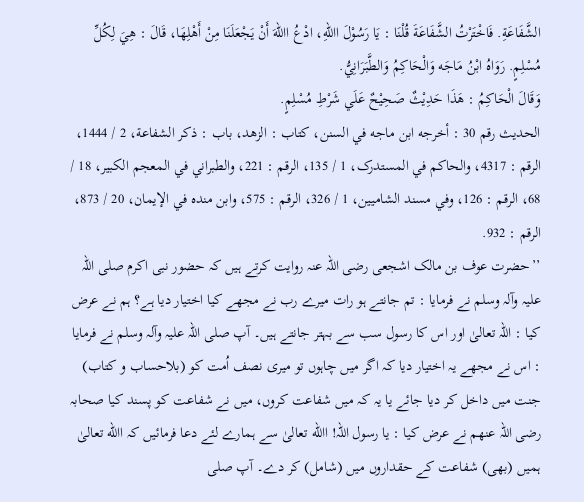الشَّفَاعَةِ. فَاخْتَرْتُ الشَّفَاعَةَ قُلْنَا : يَا رَسُوْلَ االلهِ، ادْعُ االلهَ أَنْ يَجْعَلَنَا مِنْ أَهْلِهَا، قَالَ : هِيَ لِکُلِّ مُسْلِمٍ. رَوَاهُ ابْنُ مَاجَه وَالْحَاکِمُ وَالطَّبَرَانِيُّ.
وَقَالَ الْحَاکِمُ : هَذَا حَدِيْثٌ صَحِيْحٌ عَلَي شَرْطِ مُسْلِمٍ.
الحديث رقم 30 : أخرجه ابن ماجه في السنن، کتاب : الزهد، باب : ذکر الشفاعة، 2 / 1444، الرقم : 4317، والحاکم في المستدرک، 1 / 135، الرقم : 221، والطبراني في المعجم الکبير، 18 / 68، الرقم : 126، وفي مسند الشاميين، 1 / 326، الرقم : 575، وابن منده في الإيمان، 20 / 873، الرقم : 932.
’’حضرت عوف بن مالک اشجعی رضی اللہ عنہ روایت کرتے ہیں کہ حضور نبی اکرم صلی اللہ علیہ وآلہ وسلم نے فرمایا : تم جانتے ہو رات میرے رب نے مجھے کیا اختیار دیا ہے؟ ہم نے عرض کیا : اللہ تعالیٰ اور اس کا رسول سب سے بہتر جانتے ہیں۔ آپ صلی اللہ علیہ وآلہ وسلم نے فرمایا : اس نے مجھے یہ اختیار دیا کہ اگر میں چاہوں تو میری نصف اُمت کو (بلاحساب و کتاب) جنت میں داخل کر دیا جائے یا یہ کہ میں شفاعت کروں، میں نے شفاعت کو پسند کیا صحابہ رضی اللہ عنھم نے عرض کیا : یا رسول اللہ! االله تعالیٰ سے ہمارے لئے دعا فرمائیں کہ االله تعالیٰ ہمیں (بھی) شفاعت کے حقداروں میں (شامل) کر دے۔ آپ صلی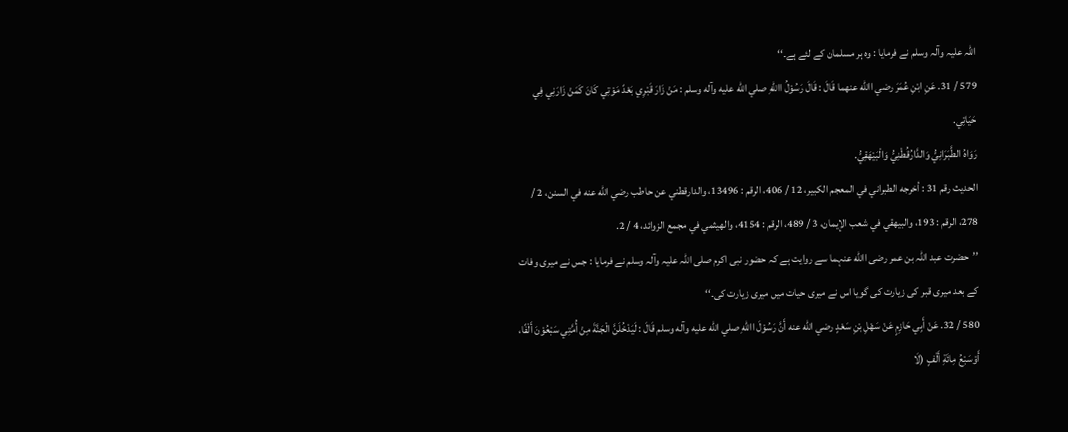اللہ علیہ وآلہ وسلم نے فرمایا : وہ ہر مسلمان کے لئے ہے۔‘‘
579 / 31. عَنِ ابْنِ عُمَرَ رضي االله عنهما قَالَ : قَالَ رَسُوْلُ االلهِ صلي الله عليه وآله وسلم : مَنْ زَارَ قَبْرِي بَعْدً مَوْتِي کَانَ کَمَنْ زَارَنِي فِي حَيَاتِي.
رَوَاهُ الطَّبَرَانِيُّ وَالدَّارُقُطْنِيُّ وَالْبَيْهَقِيُّ.
الحديث رقم 31 : أخرجه الطبراني في المعجم الکبير، 12 / 406، الرقم : 13496، والدارقطني عن حاطب رضي الله عنه في السنن، 2 / 278، الرقم : 193، والبيهقي في شعب الإيمان، 3 / 489، الرقم : 4154، والهيثمي في مجمع الزوائد، 4 / 2.
’’حضرت عبد اللہ بن عمر رضی االله عنہما سے روایت ہے کہ حضور نبی اکرم صلی اللہ علیہ وآلہ وسلم نے فرمایا : جس نے میری وفات کے بعد میری قبر کی زیارت کی گویا اس نے میری حیات میں میری زیارت کی۔‘‘
580 / 32. عَنْ أَبِي حَازِمٍ عَنْ سَهْلِ بْنِ سَعْدٍ رضي الله عنه أَنَّ رَسُوْلَ االلهِ صلي الله عليه وآله وسلم قَالَ : لَيَدْخُلَنَّ الْجَنَّةَ مِنْ أُمَّتِي سَبْعُوْنَ أَلْفًا، أَوْسَبْعُ مِائَةِ أَلْفٍ (لَا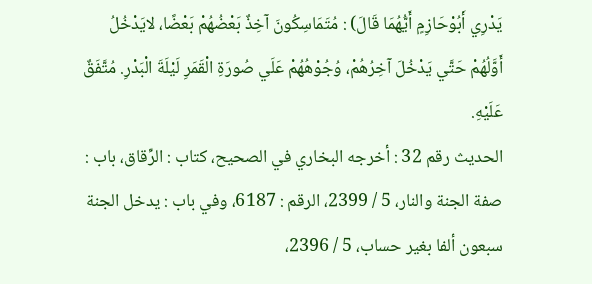يَدْرِي أَبُوْحَازِمٍ أَيُّهُمَا قَالَ) : مُتَمَاسِکُونَ آخِذٌ بَعْضُهُمْ بَعْضًا، لايَدْخُلُ أَوَّلُهُمْ حَتَّي يَدْخُلَ آخِرُهُمْ، وُجُوْهُهُمْ عَلَي صُورَةِ الْقَمَرِ لَيْلَةَ الْبَدْرِ. مُتَّفَقٌ عَلَيْهِ.
الحديث رقم 32 : أخرجه البخاري في الصحيح، کتاب : الرِّقاق، باب : صفة الجنة والنار، 5 / 2399، الرقم : 6187، وفي باب : يدخل الجنة سبعون ألفا بغير حساب، 5 / 2396،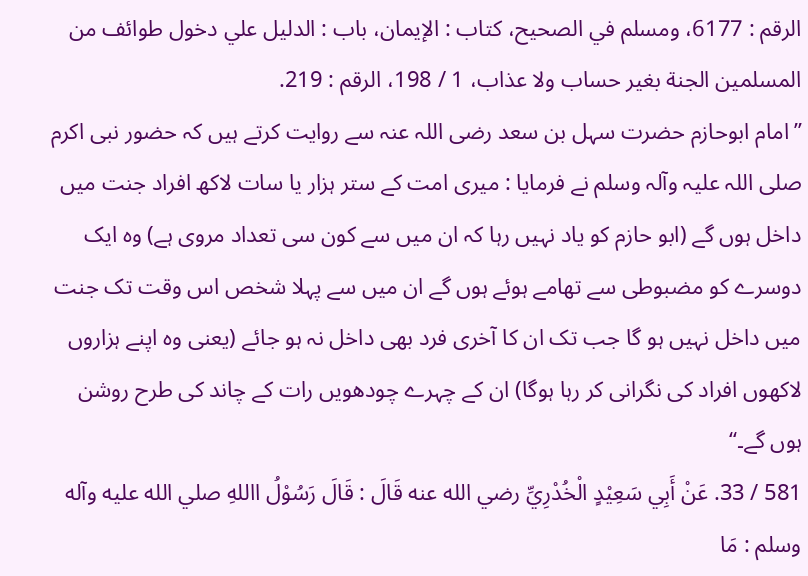الرقم : 6177، ومسلم في الصحيح، کتاب : الإيمان، باب : الدليل علي دخول طوائف من المسلمين الجنة بغير حساب ولا عذاب، 1 / 198، الرقم : 219.
’’امام ابوحازم حضرت سہل بن سعد رضی اللہ عنہ سے روایت کرتے ہیں کہ حضور نبی اکرم صلی اللہ علیہ وآلہ وسلم نے فرمایا : میری امت کے ستر ہزار یا سات لاکھ افراد جنت میں داخل ہوں گے (ابو حازم کو یاد نہیں رہا کہ ان میں سے کون سی تعداد مروی ہے) وہ ایک دوسرے کو مضبوطی سے تھامے ہوئے ہوں گے ان میں سے پہلا شخص اس وقت تک جنت میں داخل نہیں ہو گا جب تک ان کا آخری فرد بھی داخل نہ ہو جائے (یعنی وہ اپنے ہزاروں لاکھوں افراد کی نگرانی کر رہا ہوگا) ان کے چہرے چودھویں رات کے چاند کی طرح روشن ہوں گے۔‘‘
581 / 33. عَنْ أَبِي سَعِيْدٍ الْخُدْرِيِّ رضي الله عنه قَالَ : قَالَ رَسُوْلُ االلهِ صلي الله عليه وآله وسلم : مَا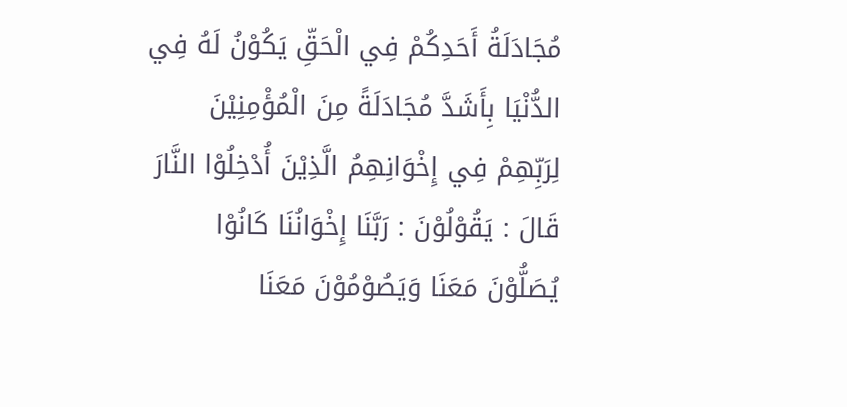مُجَادَلَةُ أَحَدِکُمْ فِي الْحَقِّ يَکُوْنُ لَهُ فِي الدُّنْيَا بِأَشَدَّ مُجَادَلَةً مِنَ الْمُؤْمِنِيْنَ لِرَبِّهِمْ فِي إِخْوَانِهِمُ الَّذِيْنَ أُدْخِلُوْا النَّارَ قَالَ : يَقُوْلُوْنَ : رَبَّنَا إِخْوَانُنَا کَانُوْا يُصَلُّوْنَ مَعَنَا وَيَصُوْمُوْنَ مَعَنَا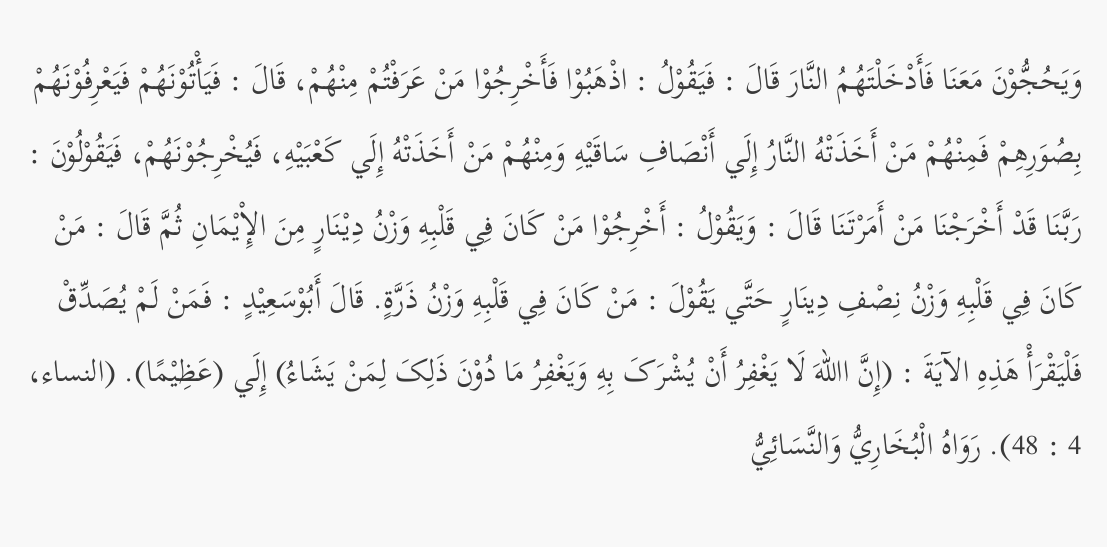وَيَحُجُّوْنَ مَعَنَا فَأَدْخَلْتَهُمُ النَّارَ قَالَ : فَيَقُوْلُ : اذْهَبُوْا فَأَخْرِجُوْا مَنْ عَرَفْتُمْ مِنْهُمْ، قَالَ : فَيَأْتُوْنَهُمْ فَيَعْرِفُوْنَهُمْ بِصُوَرِهِمْ فَمِنْهُمْ مَنْ أَخَذَتْهُ النَّارُ إِلَي أَنْصَافِ سَاقَيْهِ وَمِنْهُمْ مَنْ أَخَذَتْهُ إِلَي کَعْبَيْهِ، فَيُخْرِجُوْنَهُمْ، فَيَقُوْلُوْنَ : رَبَّنَا قَدْ أَخْرَجْنَا مَنْ أَمَرْتَنَا قَالَ : وَيَقُوْلُ : أَخْرِجُوْا مَنْ کَانَ فِي قَلْبِهِ وَزْنُ دِيْنَارٍ مِنَ الإِْيْمَانِ ثُمَّ قَالَ : مَنْ کَانَ فِي قَلْبِهِ وَزْنُ نِصْفِ دِينَارٍ حَتَّي يَقُوْلَ : مَنْ کَانَ فِي قَلْبِهِ وَزْنُ ذَرَّةٍ. قَالَ أَبُوْسَعِيْدٍ : فَمَنْ لَمْ يُصَدِّقْ فَلْيَقْرَأْ هَذِهِ الآيَةَ : (إِنَّ االلهَ لَا يَغْفِرُ أَنْ يُشْرَکَ بِهِ وَيَغْفِرُ مَا دُوْنَ ذَلِکَ لِمَنْ يَشَاءُ) إِلَي (عَظِيْمًا). (النساء، 4 : 48). رَوَاهُ الْبُخَارِيُّ وَالنَّسَائِيُّ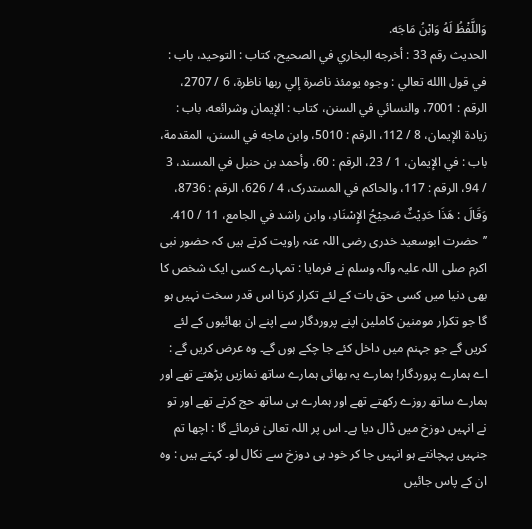وَاللَّفْظُ لَهُ وَابْنُ مَاجَه.
الحديث رقم 33 : أخرجه البخاري في الصحيح، کتاب : التوحيد، باب : في قول االله تعالي : وجوه يومئذ ناضرة إلي ربها ناظرة، 6 / 2707، الرقم : 7001، والنسائي في السنن، کتاب : الإيمان وشرائعه، باب : زيادة الإيمان، 8 / 112، الرقم : 5010، وابن ماجه في السنن، المقدمة، باب : في الإيمان، 1 / 23، الرقم : 60، وأحمد بن حنبل في المسند، 3 / 94، الرقم : 117، والحاکم في المستدرک، 4 / 626، الرقم : 8736، وَقَالَ : هَذَا حَدِيْثٌ صَحِيْحُ الإِسْنَادِ، وابن راشد في الجامع، 11 / 410.
’’حضرت ابوسعید خدری رضی اللہ عنہ راویت کرتے ہیں کہ حضور نبی اکرم صلی اللہ علیہ وآلہ وسلم نے فرمایا : تمہارے کسی ایک شخص کا بھی دنیا میں کسی حق بات کے لئے تکرار کرنا اس قدر سخت نہیں ہو گا جو تکرار مومنین کاملین اپنے پروردگار سے اپنے ان بھائیوں کے لئے کریں گے جو جہنم میں داخل کئے جا چکے ہوں گے۔ وہ عرض کریں گے : اے ہمارے پروردگار! ہمارے یہ بھائی ہمارے ساتھ نمازیں پڑھتے تھے اور ہمارے ساتھ روزے رکھتے تھے اور ہمارے ہی ساتھ حج کرتے تھے اور تو نے انہیں دوزخ میں ڈال دیا ہے۔ اس پر اللہ تعالیٰ فرمائے گا : اچھا تم جنہیں پہچانتے ہو انہیں جا کر خود ہی دوزخ سے نکال لو۔ کہتے ہیں : وہ ان کے پاس جائیں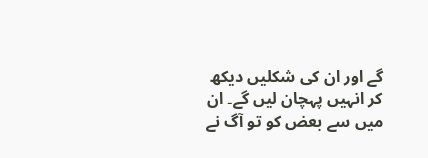گے اور ان کی شکلیں دیکھ کر انہیں پہچان لیں گے۔ ان میں سے بعض کو تو آگ نے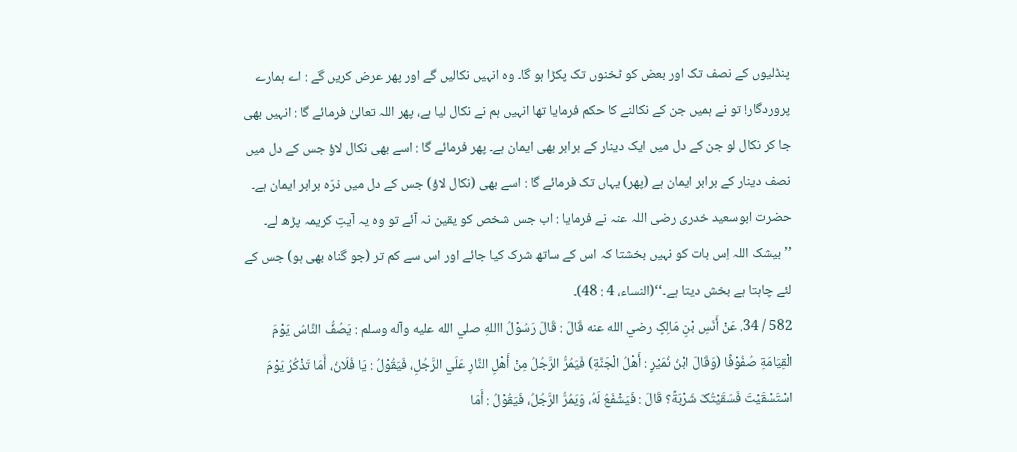پنڈلیوں کے نصف تک اور بعض کو ٹخنوں تک پکڑا ہو گا۔ وہ انہیں نکالیں گے اور پھر عرض کریں گے : اے ہمارے پروردگار! تو نے ہمیں جن کے نکالنے کا حکم فرمایا تھا انہیں ہم نے نکال لیا ہے، پھر اللہ تعالیٰ فرمائے گا : انہیں بھی جا کر نکال لو جن کے دل میں ایک دینار کے برابر بھی ایمان ہے۔ پھر فرمائے گا : اسے بھی نکال لاؤ جس کے دل میں نصف دینار کے برابر ایمان ہے (پھر) یہاں تک فرمائے گا : اسے بھی (نکال لاؤ) جس کے دل میں ذرّہ برابر ایمان ہے۔ حضرت ابوسعید خدری رضی اللہ عنہ نے فرمایا : اب جس شخص کو یقین نہ آئے تو وہ یہ آیتِ کریمہ پڑھ لے۔ ’’بیشک اللہ اِس بات کو نہیں بخشتا کہ اس کے ساتھ شرک کیا جائے اور اس سے کم تر (جو گناہ بھی ہو) جس کے لئے چاہتا ہے بخش دیتا ہے۔‘‘(النساء، 4 : 48)۔
582 / 34. عَنْ أَنَسِ بْنِ مَالِکٍ رضي الله عنه قَالَ : قَالَ رَسُوْلُ االلهِ صلي الله عليه وآله وسلم : يَصُفُّ النَّاسُ يَوْمَ الْقِيَامَةِ صُفُوْفًا (وَقَالَ ابْنُ نُمَيْرٍ : أَهْلُ الْجَنَّةِ) فَيَمُرُّ الرَّجُلُ مِنْ أَهْلِ النَّارِ عَلَي الرَّجُلِ، فَيَقُوْلُ : يَا فُلَانُ، أَمَا تَذْکُرُ يَوْمَ اسْتَسْقَيْتَ فَسَقَيْتُکَ شَرْبَةً؟ قَالَ : فَيَشْفَعُ لَهُ، وَيَمُرُّ الرَّجُلُ، فَيَقُوْلُ : أَمَا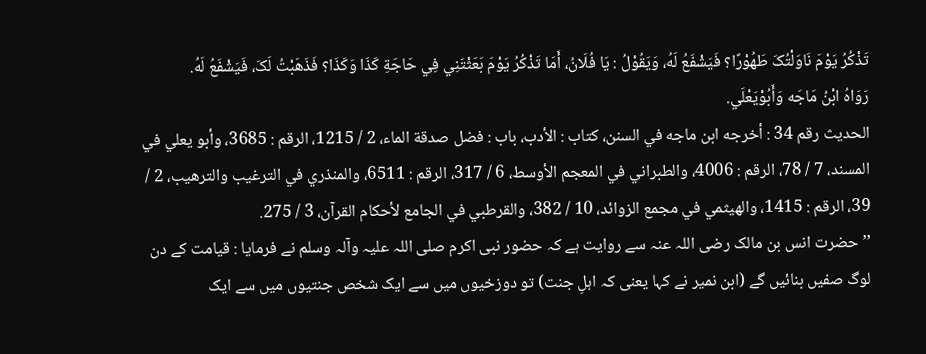تَذْکُرُ يَوْمَ نَاوَلْتُکَ طَهُوْرًا؟ فَيَشْفَعُ لَهُ، وَيَقُوْلُ : يَا فُلَانُ، أَمَا تَذْکُرُ يَوْمَ بَعَثْتَنِي فِي حَاجَةِ کَذَا وَکَذَا؟ فَذَهَبْتُ لَکَ، فَيَشْفَعُ لَهُ.
رَوَاهُ ابْنُ مَاجَه وَأَبُوْيَعْلَي.
الحديث رقم 34 : أخرجه ابن ماجه في السنن، کتاب : الأدب، باب : فضل صدقة الماء، 2 / 1215، الرقم : 3685، وأبو يعلي في المسند، 7 / 78، الرقم : 4006، والطبراني في المعجم الأوسط، 6 / 317، الرقم : 6511، والمنذري في الترغيب والترهيب، 2 / 39، الرقم : 1415، والهيثمي في مجمع الزوائد، 10 / 382، والقرطبي في الجامع لأحکام القرآن، 3 / 275.
’’حضرت انس بن مالک رضی اللہ عنہ سے روایت ہے کہ حضور نبی اکرم صلی اللہ علیہ وآلہ وسلم نے فرمایا : قیامت کے دن لوگ صفیں بنائیں گے (ابن نمیر نے کہا یعنی کہ اہلِ جنت) تو دوزخیوں میں سے ایک شخص جنتیوں میں سے ایک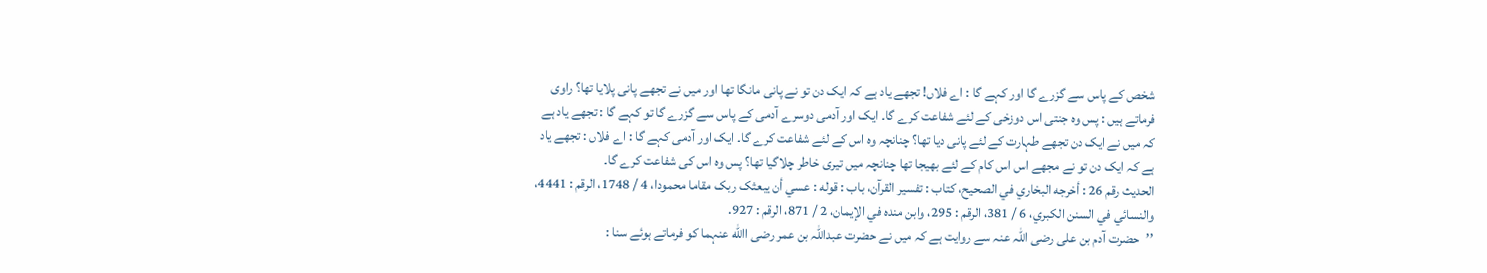شخص کے پاس سے گزرے گا اور کہے گا : اے فلاں! تجھے یاد ہے کہ ایک دن تو نے پانی مانگا تھا اور میں نے تجھے پانی پلایا تھا؟ راوی فرماتے ہیں : پس وہ جنتی اس دوزخی کے لئے شفاعت کرے گا۔ ایک اور آدمی دوسرے آدمی کے پاس سے گزرے گا تو کہے گا : تجھے یاد ہے کہ میں نے ایک دن تجھے طہارت کے لئے پانی دیا تھا؟ چنانچہ وہ اس کے لئے شفاعت کرے گا۔ ایک اور آدمی کہے گا : اے فلاں : تجھے یاد ہے کہ ایک دن تو نے مجھے اس اس کام کے لئے بھیجا تھا چنانچہ میں تیری خاطر چلاگیا تھا؟ پس وہ اس کی شفاعت کرے گا۔
الحديث رقم 26 : أخرجه البخاري في الصحيح، کتاب : تفسير القرآن، باب : قوله : عسي أن يبعثک ربک مقاما محمودا، 4 / 1748، الرقم : 4441، والنسائي في السنن الکبري، 6 / 381، الرقم : 295، وابن منده في الإيمان، 2 / 871، الرقم : 927.
’’حضرت آدم بن علی رضی اللہ عنہ سے روایت ہے کہ میں نے حضرت عبداللہ بن عمر رضی االله عنہما کو فرماتے ہوئے سنا :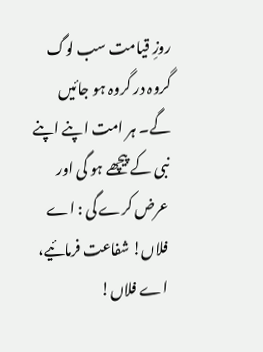روزِ قیامت سب لوگ گروہ در گروہ ہو جائیں گے۔ ہر امت اپنے اپنے نبی کے پیچھے ہو گی اور عرض کرے گی : اے فلاں! شفاعت فرمائیے، اے فلاں!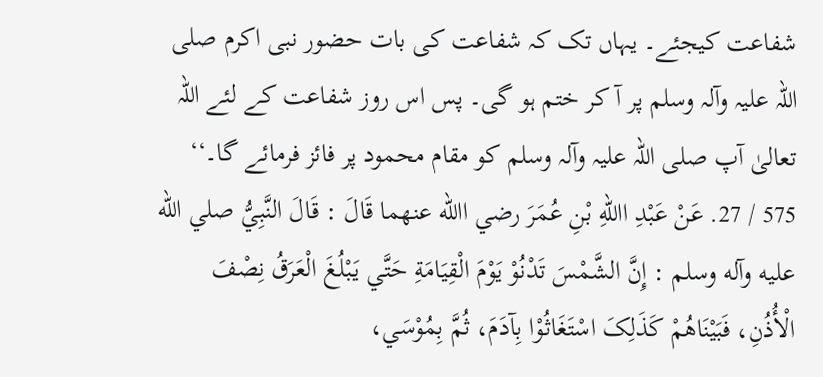شفاعت کیجئے۔ یہاں تک کہ شفاعت کی بات حضور نبی اکرم صلی اللہ علیہ وآلہ وسلم پر آ کر ختم ہو گی۔ پس اس روز شفاعت کے لئے اللہ تعالیٰ آپ صلی اللہ علیہ وآلہ وسلم کو مقام محمود پر فائز فرمائے گا۔‘‘
575 / 27. عَنْ عَبْدِ االلهِ بْنِ عُمَرَ رضي االله عنهما قَالَ : قَالَ النَّبِيُّ صلي الله عليه وآله وسلم : إِنَّ الشَّمْسَ تَدْنُوْ يَوْمَ الْقِيَامَةِ حَتَّي يَبْلُغَ الْعَرَقُ نِصْفَ الْأُذُنِ، فَبَيْنَاهُمْ کَذَلِکَ اسْتَغَاثُوْا بِآدَمَ، ثُمَّ بِمُوْسَي،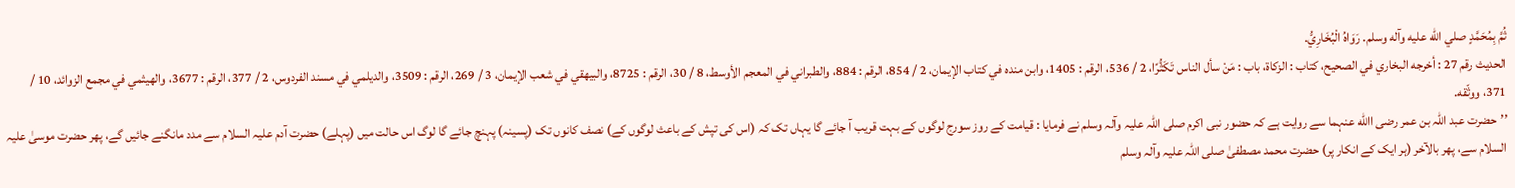ثُمَّ بِمُحَمَّدٍ صلي الله عليه وآله وسلم. رَوَاهُ الْبُخَارِيُّ.
الحديث رقم 27 : أخرجه البخاري في الصحيح، کتاب : الزکاة، باب : مَنْ سأل الناس تَکَثُّرًا، 2 / 536، الرقم : 1405، وابن منده في کتاب الإيمان، 2 / 854، الرقم : 884، والطبراني في المعجم الأوسط، 8 / 30، الرقم : 8725، والبيهقي في شعب الإيمان، 3 / 269، الرقم : 3509، والديلمي في مسند الفردوس، 2 / 377، الرقم : 3677، والهيثمي في مجمع الزوائد، 10 / 371، ووثّقه.
’’حضرت عبد اللہ بن عمر رضی االله عنہما سے روایت ہے کہ حضور نبی اکرم صلی اللہ علیہ وآلہ وسلم نے فرمایا : قیامت کے روز سورج لوگوں کے بہت قریب آ جائے گا یہاں تک کہ (اس کی تپش کے باعث لوگوں کے) نصف کانوں تک (پسینہ) پہنچ جائے گا لوگ اس حالت میں (پہلے) حضرت آدم علیہ السلام سے مدد مانگنے جائیں گے، پھر حضرت موسیٰ علیہ السلام سے، پھر بالآخر (ہر ایک کے انکار پر) حضرت محمد مصطفیٰ صلی اللہ علیہ وآلہ وسلم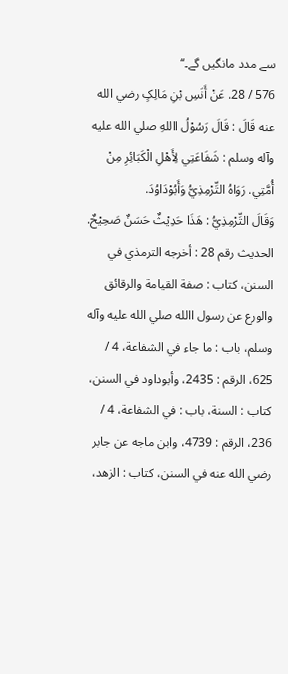سے مدد مانگیں گے۔‘‘
576 / 28. عَنْ أَنَسِ بْنِ مَالِکٍ رضي الله عنه قَالَ : قَالَ رَسُوْلُ االلهِ صلي الله عليه وآله وسلم : شَفَاعَتِي لِأَهْلِ الْکَبَائِرِ مِنْ أُمَّتِي. رَوَاهُ التِّرْمِذِيُّ وَأَبُوْدَاوُدَ.
وَقَالَ التِّرْمِذِيُّ : هَذَا حَدِيْثٌ حَسَنٌ صَحِيْحٌ.
الحديث رقم 28 : أخرجه الترمذي في السنن، کتاب : صفة القيامة والرقائق والورع عن رسول االله صلي الله عليه وآله وسلم، باب : ما جاء في الشفاعة، 4 / 625، الرقم : 2435، وأبوداود في السنن، کتاب : السنة، باب : في الشفاعة، 4 / 236، الرقم : 4739، وابن ماجه عن جابر رضي الله عنه في السنن، کتاب : الزهد،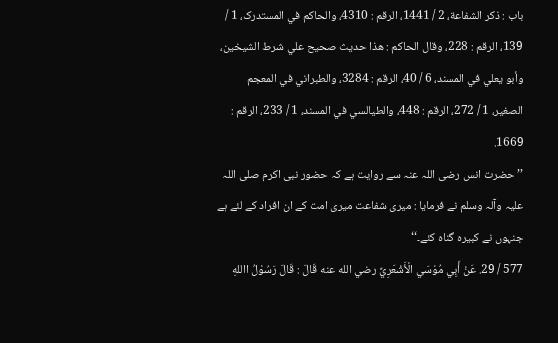باب : ذکر الشفاعة، 2 / 1441، الرقم : 4310، والحاکم في المستدرک، 1 / 139، الرقم : 228، وقال الحاکم : هذا حديث صحيح علي شرط الشيخين، وأبو يعلي في المسند، 6 / 40، الرقم : 3284، والطبراني في المعجم الصغير، 1 / 272، الرقم : 448، والطيالسي في المسند، 1 / 233، الرقم : 1669.
’’حضرت انس رضی اللہ عنہ سے روایت ہے کہ حضور نبی اکرم صلی اللہ علیہ وآلہ وسلم نے فرمایا : میری شفاعت میری امت کے ان افراد کے لئے ہے جنہوں نے کبیرہ گناہ کئے۔‘‘
577 / 29. عَنْ أَبِي مُوْسَي الْأَشْعَرِيِّ رضي الله عنه قَالَ : قَالَ رَسُوْلُ االلهِ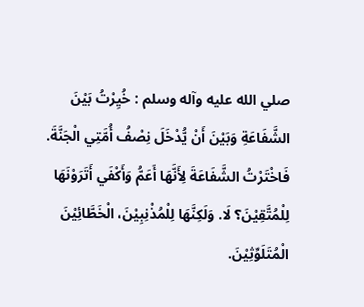صلي الله عليه وآله وسلم : خُيِرْتُ بَيْنَ الشَّفَاعَةِ وَبَيْنَ أَنْ يُّدْخَلَ نِصْفُ أُمَّتِي الْجَنَّةَ. فَاخْتَرْتُ الشَّفَاعَةَ لِأَنَّهَا أَعَمُّ وَأَکْفَي أَتَرَوْنَهَا لِلْمُتَّقِيْنَ؟ لَا. وَلَکِنَّهَا لِلْمُذْنِبِيْنَ، الْخَطَّائِيْنَ الْمُتَلَوِّثِيْنَ.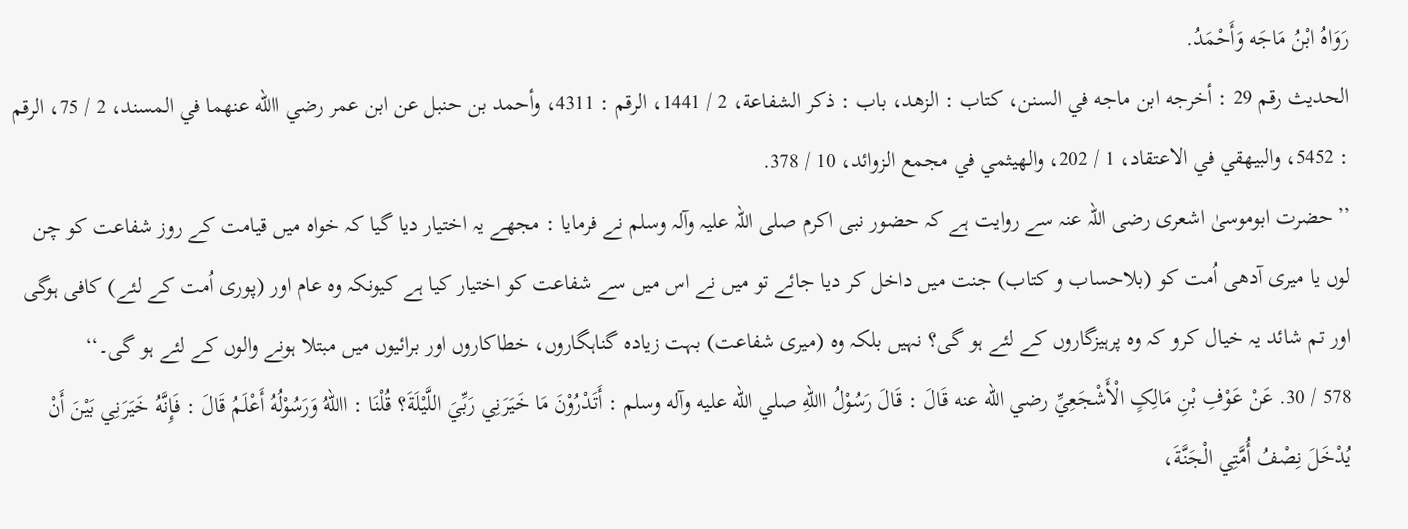رَوَاهُ ابْنُ مَاجَه وَأَحْمَدُ.
الحديث رقم 29 : أخرجه ابن ماجه في السنن، کتاب : الزهد، باب : ذکر الشفاعة، 2 / 1441، الرقم : 4311، وأحمد بن حنبل عن ابن عمر رضي االله عنهما في المسند، 2 / 75، الرقم : 5452، والبيهقي في الاعتقاد، 1 / 202، والهيثمي في مجمع الزوائد، 10 / 378.
’’حضرت ابوموسیٰ اشعری رضی اللہ عنہ سے روایت ہے کہ حضور نبی اکرم صلی اللہ علیہ وآلہ وسلم نے فرمایا : مجھے یہ اختیار دیا گیا کہ خواہ میں قیامت کے روز شفاعت کو چن لوں یا میری آدھی اُمت کو (بلاحساب و کتاب) جنت میں داخل کر دیا جائے تو میں نے اس میں سے شفاعت کو اختیار کیا ہے کیونکہ وہ عام اور (پوری اُمت کے لئے) کافی ہوگی اور تم شائد یہ خیال کرو کہ وہ پرہیزگاروں کے لئے ہو گی؟ نہیں بلکہ وہ (میری شفاعت) بہت زیادہ گناہگاروں، خطاکاروں اور برائیوں میں مبتلا ہونے والوں کے لئے ہو گی۔‘‘
578 / 30. عَنْ عَوْفِ بْنِ مَالِکٍ الْأَشْجَعِيِّ رضي الله عنه قَالَ : قَالَ رَسُوْلُ االلهِ صلي الله عليه وآله وسلم : أَتَدْرُوْنَ مَا خَيَرَنِي رَبِّيَ اللَّيْلَةَ؟ قُلْنَا : االلهُ وَرَسُوْلُهُ أَعْلَمُ قَالَ : فَإِنَّهُ خَيَرَنِي بَيْنَ أَنْ يُدْخَلَ نِصْفُ أُمَّتِي الْجَنَّةَ،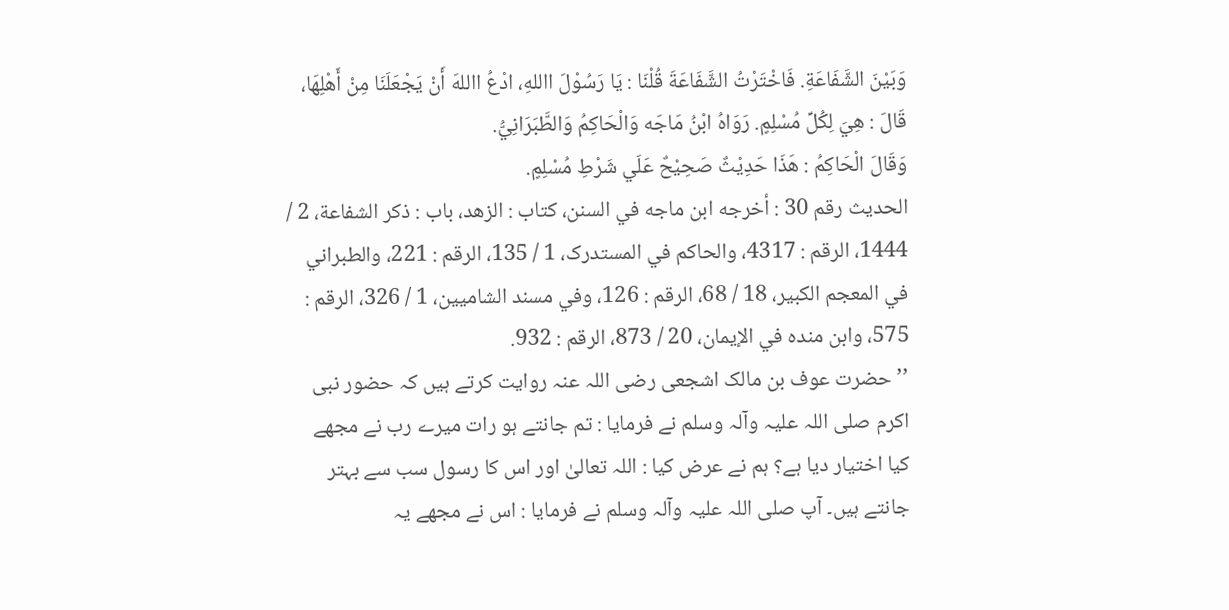وَبَيْنَ الشَّفَاعَةِ. فَاخْتَرْتُ الشَّفَاعَةَ قُلْنَا : يَا رَسُوْلَ االلهِ، ادْعُ االلهَ أَنْ يَجْعَلَنَا مِنْ أَهْلِهَا، قَالَ : هِيَ لِکُلِّ مُسْلِمٍ. رَوَاهُ ابْنُ مَاجَه وَالْحَاکِمُ وَالطَّبَرَانِيُّ.
وَقَالَ الْحَاکِمُ : هَذَا حَدِيْثٌ صَحِيْحٌ عَلَي شَرْطِ مُسْلِمٍ.
الحديث رقم 30 : أخرجه ابن ماجه في السنن، کتاب : الزهد، باب : ذکر الشفاعة، 2 / 1444، الرقم : 4317، والحاکم في المستدرک، 1 / 135، الرقم : 221، والطبراني في المعجم الکبير، 18 / 68، الرقم : 126، وفي مسند الشاميين، 1 / 326، الرقم : 575، وابن منده في الإيمان، 20 / 873، الرقم : 932.
’’حضرت عوف بن مالک اشجعی رضی اللہ عنہ روایت کرتے ہیں کہ حضور نبی اکرم صلی اللہ علیہ وآلہ وسلم نے فرمایا : تم جانتے ہو رات میرے رب نے مجھے کیا اختیار دیا ہے؟ ہم نے عرض کیا : اللہ تعالیٰ اور اس کا رسول سب سے بہتر جانتے ہیں۔ آپ صلی اللہ علیہ وآلہ وسلم نے فرمایا : اس نے مجھے یہ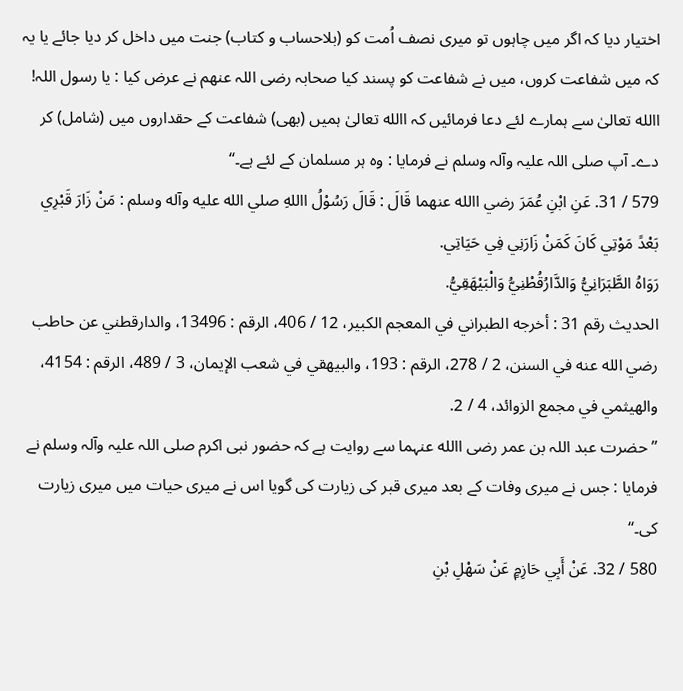اختیار دیا کہ اگر میں چاہوں تو میری نصف اُمت کو (بلاحساب و کتاب) جنت میں داخل کر دیا جائے یا یہ کہ میں شفاعت کروں، میں نے شفاعت کو پسند کیا صحابہ رضی اللہ عنھم نے عرض کیا : یا رسول اللہ! االله تعالیٰ سے ہمارے لئے دعا فرمائیں کہ االله تعالیٰ ہمیں (بھی) شفاعت کے حقداروں میں (شامل) کر دے۔ آپ صلی اللہ علیہ وآلہ وسلم نے فرمایا : وہ ہر مسلمان کے لئے ہے۔‘‘
579 / 31. عَنِ ابْنِ عُمَرَ رضي االله عنهما قَالَ : قَالَ رَسُوْلُ االلهِ صلي الله عليه وآله وسلم : مَنْ زَارَ قَبْرِي بَعْدً مَوْتِي کَانَ کَمَنْ زَارَنِي فِي حَيَاتِي.
رَوَاهُ الطَّبَرَانِيُّ وَالدَّارُقُطْنِيُّ وَالْبَيْهَقِيُّ.
الحديث رقم 31 : أخرجه الطبراني في المعجم الکبير، 12 / 406، الرقم : 13496، والدارقطني عن حاطب رضي الله عنه في السنن، 2 / 278، الرقم : 193، والبيهقي في شعب الإيمان، 3 / 489، الرقم : 4154، والهيثمي في مجمع الزوائد، 4 / 2.
’’حضرت عبد اللہ بن عمر رضی االله عنہما سے روایت ہے کہ حضور نبی اکرم صلی اللہ علیہ وآلہ وسلم نے فرمایا : جس نے میری وفات کے بعد میری قبر کی زیارت کی گویا اس نے میری حیات میں میری زیارت کی۔‘‘
580 / 32. عَنْ أَبِي حَازِمٍ عَنْ سَهْلِ بْنِ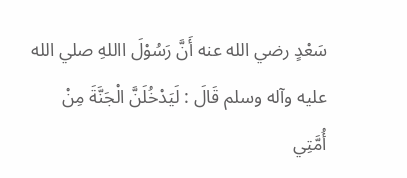سَعْدٍ رضي الله عنه أَنَّ رَسُوْلَ االلهِ صلي الله عليه وآله وسلم قَالَ : لَيَدْخُلَنَّ الْجَنَّةَ مِنْ أُمَّتِي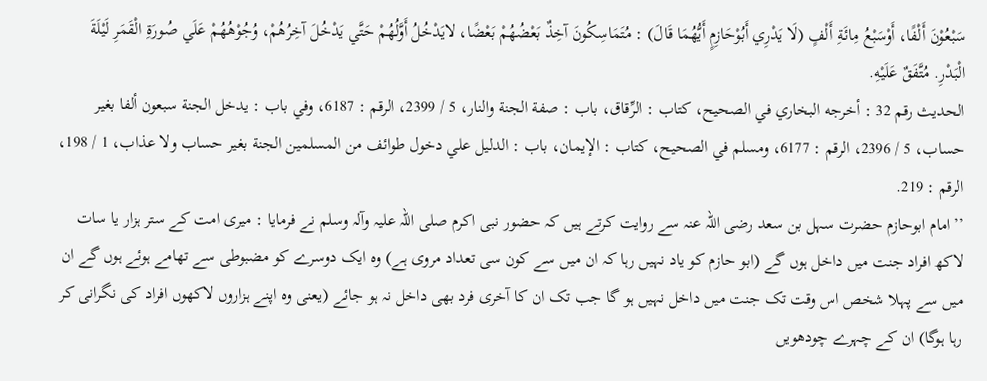سَبْعُوْنَ أَلْفًا، أَوْسَبْعُ مِائَةِ أَلْفٍ (لَا يَدْرِي أَبُوْحَازِمٍ أَيُّهُمَا قَالَ) : مُتَمَاسِکُونَ آخِذٌ بَعْضُهُمْ بَعْضًا، لايَدْخُلُ أَوَّلُهُمْ حَتَّي يَدْخُلَ آخِرُهُمْ، وُجُوْهُهُمْ عَلَي صُورَةِ الْقَمَرِ لَيْلَةَ الْبَدْرِ. مُتَّفَقٌ عَلَيْهِ.
الحديث رقم 32 : أخرجه البخاري في الصحيح، کتاب : الرِّقاق، باب : صفة الجنة والنار، 5 / 2399، الرقم : 6187، وفي باب : يدخل الجنة سبعون ألفا بغير حساب، 5 / 2396، الرقم : 6177، ومسلم في الصحيح، کتاب : الإيمان، باب : الدليل علي دخول طوائف من المسلمين الجنة بغير حساب ولا عذاب، 1 / 198، الرقم : 219.
’’امام ابوحازم حضرت سہل بن سعد رضی اللہ عنہ سے روایت کرتے ہیں کہ حضور نبی اکرم صلی اللہ علیہ وآلہ وسلم نے فرمایا : میری امت کے ستر ہزار یا سات لاکھ افراد جنت میں داخل ہوں گے (ابو حازم کو یاد نہیں رہا کہ ان میں سے کون سی تعداد مروی ہے) وہ ایک دوسرے کو مضبوطی سے تھامے ہوئے ہوں گے ان میں سے پہلا شخص اس وقت تک جنت میں داخل نہیں ہو گا جب تک ان کا آخری فرد بھی داخل نہ ہو جائے (یعنی وہ اپنے ہزاروں لاکھوں افراد کی نگرانی کر رہا ہوگا) ان کے چہرے چودھویں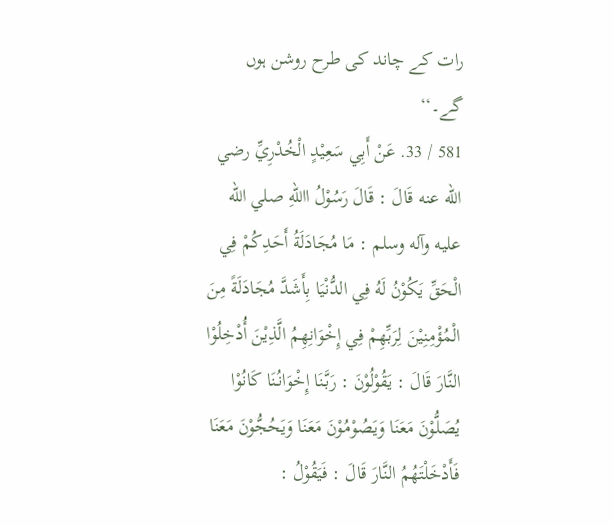رات کے چاند کی طرح روشن ہوں گے۔‘‘
581 / 33. عَنْ أَبِي سَعِيْدٍ الْخُدْرِيِّ رضي الله عنه قَالَ : قَالَ رَسُوْلُ االلهِ صلي الله عليه وآله وسلم : مَا مُجَادَلَةُ أَحَدِکُمْ فِي الْحَقِّ يَکُوْنُ لَهُ فِي الدُّنْيَا بِأَشَدَّ مُجَادَلَةً مِنَ الْمُؤْمِنِيْنَ لِرَبِّهِمْ فِي إِخْوَانِهِمُ الَّذِيْنَ أُدْخِلُوْا النَّارَ قَالَ : يَقُوْلُوْنَ : رَبَّنَا إِخْوَانُنَا کَانُوْا يُصَلُّوْنَ مَعَنَا وَيَصُوْمُوْنَ مَعَنَا وَيَحُجُّوْنَ مَعَنَا فَأَدْخَلْتَهُمُ النَّارَ قَالَ : فَيَقُوْلُ :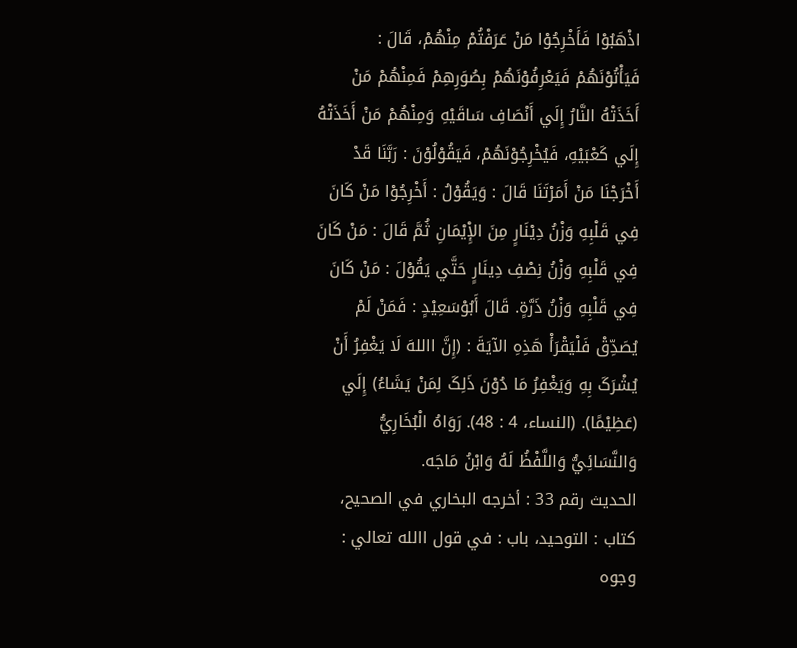اذْهَبُوْا فَأَخْرِجُوْا مَنْ عَرَفْتُمْ مِنْهُمْ، قَالَ : فَيَأْتُوْنَهُمْ فَيَعْرِفُوْنَهُمْ بِصُوَرِهِمْ فَمِنْهُمْ مَنْ أَخَذَتْهُ النَّارُ إِلَي أَنْصَافِ سَاقَيْهِ وَمِنْهُمْ مَنْ أَخَذَتْهُ إِلَي کَعْبَيْهِ، فَيُخْرِجُوْنَهُمْ، فَيَقُوْلُوْنَ : رَبَّنَا قَدْ أَخْرَجْنَا مَنْ أَمَرْتَنَا قَالَ : وَيَقُوْلُ : أَخْرِجُوْا مَنْ کَانَ فِي قَلْبِهِ وَزْنُ دِيْنَارٍ مِنَ الإِْيْمَانِ ثُمَّ قَالَ : مَنْ کَانَ فِي قَلْبِهِ وَزْنُ نِصْفِ دِينَارٍ حَتَّي يَقُوْلَ : مَنْ کَانَ فِي قَلْبِهِ وَزْنُ ذَرَّةٍ. قَالَ أَبُوْسَعِيْدٍ : فَمَنْ لَمْ يُصَدِّقْ فَلْيَقْرَأْ هَذِهِ الآيَةَ : (إِنَّ االلهَ لَا يَغْفِرُ أَنْ يُشْرَکَ بِهِ وَيَغْفِرُ مَا دُوْنَ ذَلِکَ لِمَنْ يَشَاءُ) إِلَي (عَظِيْمًا). (النساء، 4 : 48). رَوَاهُ الْبُخَارِيُّ وَالنَّسَائِيُّ وَاللَّفْظُ لَهُ وَابْنُ مَاجَه.
الحديث رقم 33 : أخرجه البخاري في الصحيح، کتاب : التوحيد، باب : في قول االله تعالي : وجوه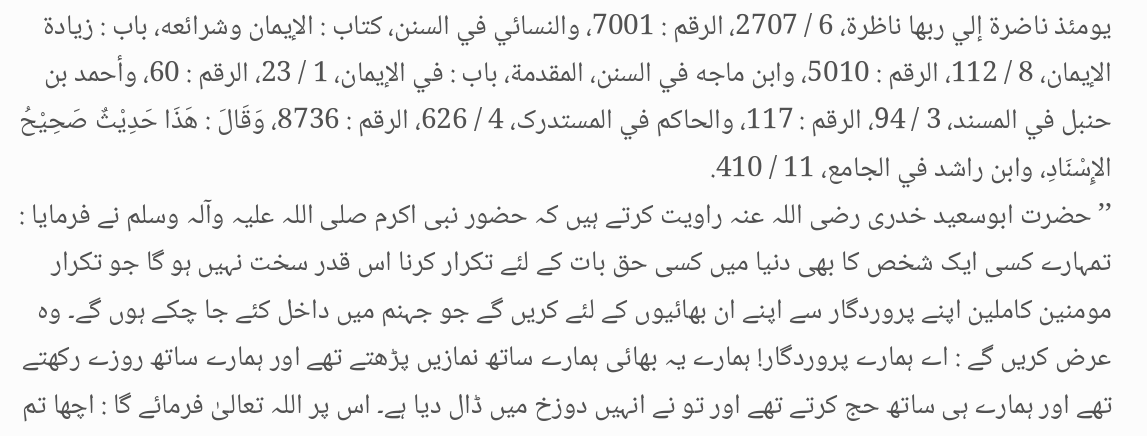يومئذ ناضرة إلي ربها ناظرة، 6 / 2707، الرقم : 7001، والنسائي في السنن، کتاب : الإيمان وشرائعه، باب : زيادة الإيمان، 8 / 112، الرقم : 5010، وابن ماجه في السنن، المقدمة، باب : في الإيمان، 1 / 23، الرقم : 60، وأحمد بن حنبل في المسند، 3 / 94، الرقم : 117، والحاکم في المستدرک، 4 / 626، الرقم : 8736، وَقَالَ : هَذَا حَدِيْثٌ صَحِيْحُ الإِسْنَادِ، وابن راشد في الجامع، 11 / 410.
’’حضرت ابوسعید خدری رضی اللہ عنہ راویت کرتے ہیں کہ حضور نبی اکرم صلی اللہ علیہ وآلہ وسلم نے فرمایا : تمہارے کسی ایک شخص کا بھی دنیا میں کسی حق بات کے لئے تکرار کرنا اس قدر سخت نہیں ہو گا جو تکرار مومنین کاملین اپنے پروردگار سے اپنے ان بھائیوں کے لئے کریں گے جو جہنم میں داخل کئے جا چکے ہوں گے۔ وہ عرض کریں گے : اے ہمارے پروردگار! ہمارے یہ بھائی ہمارے ساتھ نمازیں پڑھتے تھے اور ہمارے ساتھ روزے رکھتے تھے اور ہمارے ہی ساتھ حج کرتے تھے اور تو نے انہیں دوزخ میں ڈال دیا ہے۔ اس پر اللہ تعالیٰ فرمائے گا : اچھا تم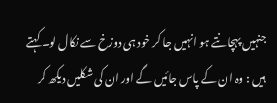جنہیں پہچانتے ہو انہیں جا کر خود ہی دوزخ سے نکال لو۔ کہتے ہیں : وہ ان کے پاس جائیں گے اور ان کی شکلیں دیکھ کر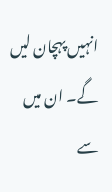انہیں پہچان لیں گے۔ ان میں سے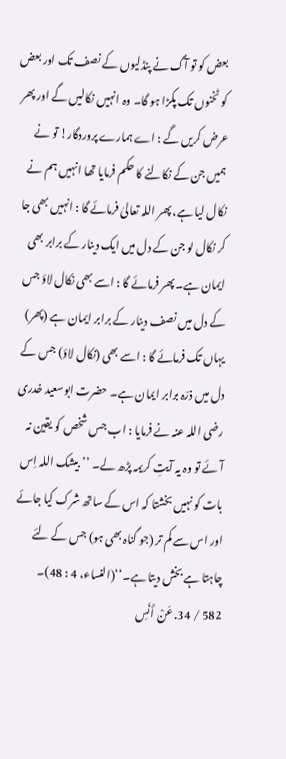بعض کو تو آگ نے پنڈلیوں کے نصف تک اور بعض کو ٹخنوں تک پکڑا ہو گا۔ وہ انہیں نکالیں گے اور پھر عرض کریں گے : اے ہمارے پروردگار! تو نے ہمیں جن کے نکالنے کا حکم فرمایا تھا انہیں ہم نے نکال لیا ہے، پھر اللہ تعالیٰ فرمائے گا : انہیں بھی جا کر نکال لو جن کے دل میں ایک دینار کے برابر بھی ایمان ہے۔ پھر فرمائے گا : اسے بھی نکال لاؤ جس کے دل میں نصف دینار کے برابر ایمان ہے (پھر) یہاں تک فرمائے گا : اسے بھی (نکال لاؤ) جس کے دل میں ذرّہ برابر ایمان ہے۔ حضرت ابوسعید خدری رضی اللہ عنہ نے فرمایا : اب جس شخص کو یقین نہ آئے تو وہ یہ آیتِ کریمہ پڑھ لے۔ ’’بیشک اللہ اِس بات کو نہیں بخشتا کہ اس کے ساتھ شرک کیا جائے اور اس سے کم تر (جو گناہ بھی ہو) جس کے لئے چاہتا ہے بخش دیتا ہے۔‘‘(النساء، 4 : 48)۔
582 / 34. عَنْ أَنَسِ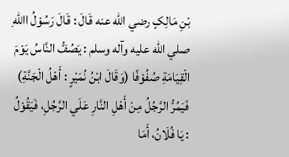بْنِ مَالِکٍ رضي الله عنه قَالَ : قَالَ رَسُوْلُ االلهِ صلي الله عليه وآله وسلم : يَصُفُّ النَّاسُ يَوْمَ الْقِيَامَةِ صُفُوْفًا (وَقَالَ ابْنُ نُمَيْرٍ : أَهْلُ الْجَنَّةِ) فَيَمُرُّ الرَّجُلُ مِنْ أَهْلِ النَّارِ عَلَي الرَّجُلِ، فَيَقُوْلُ : يَا فُلَانُ، أَمَا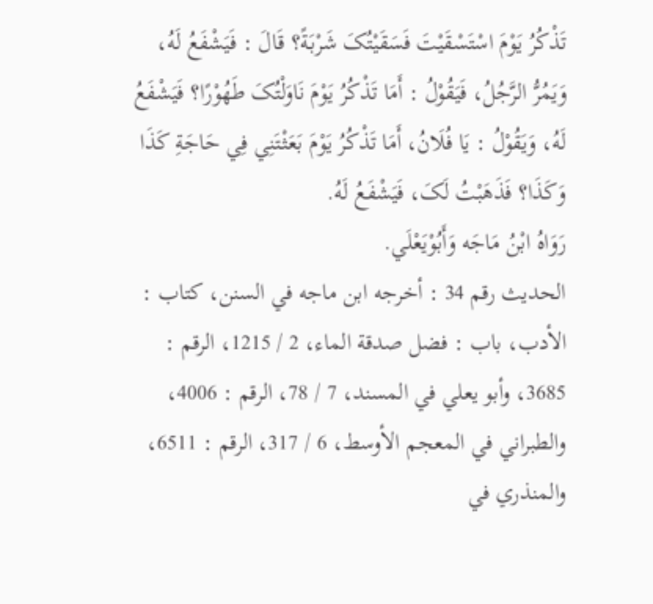تَذْکُرُ يَوْمَ اسْتَسْقَيْتَ فَسَقَيْتُکَ شَرْبَةً؟ قَالَ : فَيَشْفَعُ لَهُ، وَيَمُرُّ الرَّجُلُ، فَيَقُوْلُ : أَمَا تَذْکُرُ يَوْمَ نَاوَلْتُکَ طَهُوْرًا؟ فَيَشْفَعُ لَهُ، وَيَقُوْلُ : يَا فُلَانُ، أَمَا تَذْکُرُ يَوْمَ بَعَثْتَنِي فِي حَاجَةِ کَذَا وَکَذَا؟ فَذَهَبْتُ لَکَ، فَيَشْفَعُ لَهُ.
رَوَاهُ ابْنُ مَاجَه وَأَبُوْيَعْلَي.
الحديث رقم 34 : أخرجه ابن ماجه في السنن، کتاب : الأدب، باب : فضل صدقة الماء، 2 / 1215، الرقم : 3685، وأبو يعلي في المسند، 7 / 78، الرقم : 4006، والطبراني في المعجم الأوسط، 6 / 317، الرقم : 6511، والمنذري في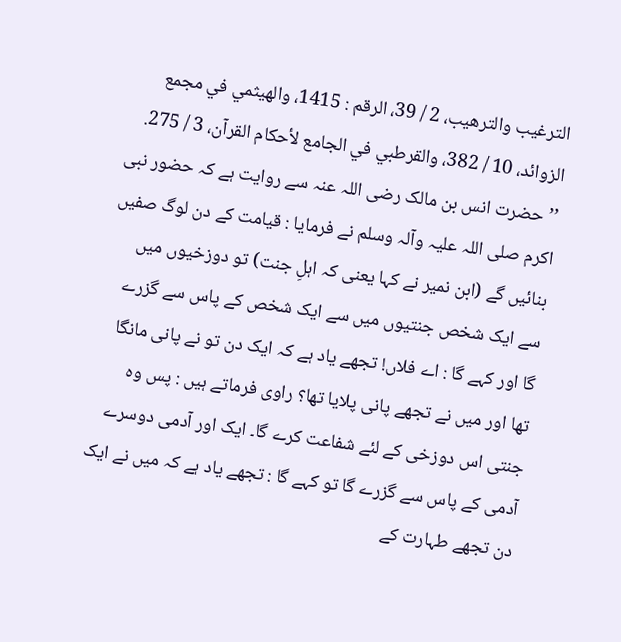الترغيب والترهيب، 2 / 39، الرقم : 1415، والهيثمي في مجمع الزوائد، 10 / 382، والقرطبي في الجامع لأحکام القرآن، 3 / 275.
’’حضرت انس بن مالک رضی اللہ عنہ سے روایت ہے کہ حضور نبی اکرم صلی اللہ علیہ وآلہ وسلم نے فرمایا : قیامت کے دن لوگ صفیں بنائیں گے (ابن نمیر نے کہا یعنی کہ اہلِ جنت) تو دوزخیوں میں سے ایک شخص جنتیوں میں سے ایک شخص کے پاس سے گزرے گا اور کہے گا : اے فلاں! تجھے یاد ہے کہ ایک دن تو نے پانی مانگا تھا اور میں نے تجھے پانی پلایا تھا؟ راوی فرماتے ہیں : پس وہ جنتی اس دوزخی کے لئے شفاعت کرے گا۔ ایک اور آدمی دوسرے آدمی کے پاس سے گزرے گا تو کہے گا : تجھے یاد ہے کہ میں نے ایک دن تجھے طہارت کے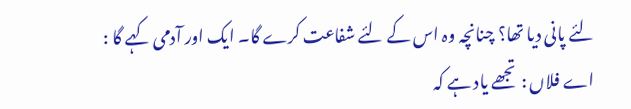لئے پانی دیا تھا؟ چنانچہ وہ اس کے لئے شفاعت کرے گا۔ ایک اور آدمی کہے گا : اے فلاں : تجھے یاد ہے کہ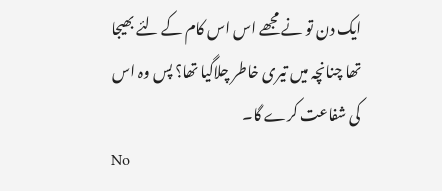ایک دن تو نے مجھے اس اس کام کے لئے بھیجا تھا چنانچہ میں تیری خاطر چلاگیا تھا؟ پس وہ اس کی شفاعت کرے گا۔
No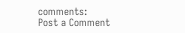comments:
Post a Comment